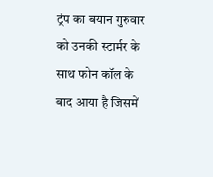ट्रंप का बयान गुरुवार को उनकी स्टार्मर के साथ फोन कॉल के बाद आया है जिसमें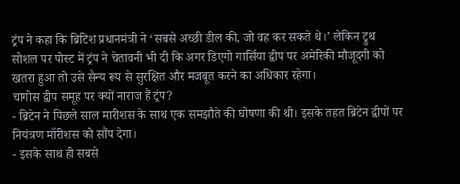ट्रंप ने कहा कि ब्रिटिश प्रधानमंत्री ने ‘सबसे अच्छी डील की, जो वह कर सकते थे।’ लेकिन ट्रुथ सोशल पर पोस्ट में ट्रंप ने चेतावनी भी दी कि अगर डिएगो गार्सिया द्वीप पर अमेरिकी मौजूदगी को खतरा हुआ तो उसे सैन्य रूप से सुरक्षित और मजबूत करने का अधिकार रहेगा।
चागोस द्वीप समूह पर क्यों नाराज हैं ट्रंप?
- ब्रिटेन ने पिछले साल मारीशस के साथ एक समझौते की घोषणा की थी। इसके तहत ब्रिटेन द्वीपों पर नियंत्रण मॉरीशस को सौंप देगा।
- इसके साथ ही सबसे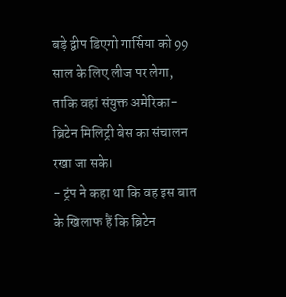बड़े द्वीप डिएगो गार्सिया को 99 साल के लिए लीज पर लेगा, ताकि वहां संयुक्त अमेरिका-ब्रिटेन मिलिट्री बेस का संचालन रखा जा सके।
- ट्रंप ने कहा था कि वह इस बात के खिलाफ हैं कि ब्रिटेन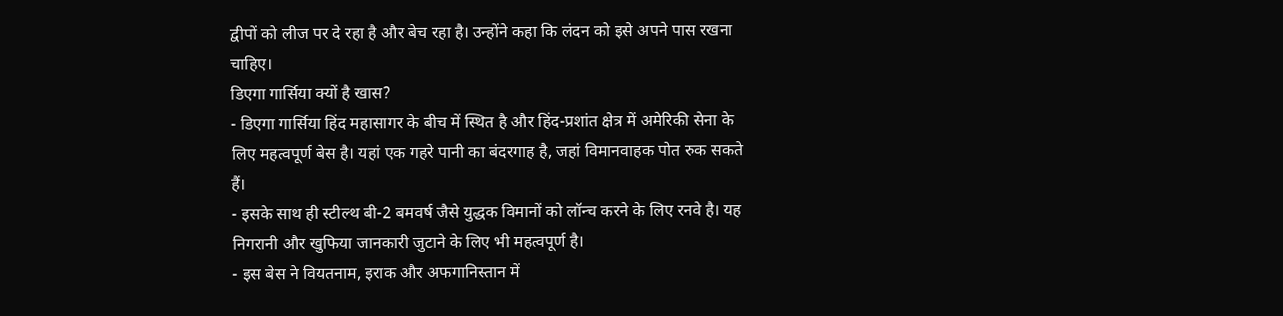द्वीपों को लीज पर दे रहा है और बेच रहा है। उन्होंने कहा कि लंदन को इसे अपने पास रखना चाहिए।
डिएगा गार्सिया क्यों है खास?
- डिएगा गार्सिया हिंद महासागर के बीच में स्थित है और हिंद-प्रशांत क्षेत्र में अमेरिकी सेना के लिए महत्वपूर्ण बेस है। यहां एक गहरे पानी का बंदरगाह है, जहां विमानवाहक पोत रुक सकते हैं।
- इसके साथ ही स्टील्थ बी-2 बमवर्ष जैसे युद्धक विमानों को लॉन्च करने के लिए रनवे है। यह निगरानी और खुफिया जानकारी जुटाने के लिए भी महत्वपूर्ण है।
- इस बेस ने वियतनाम, इराक और अफगानिस्तान में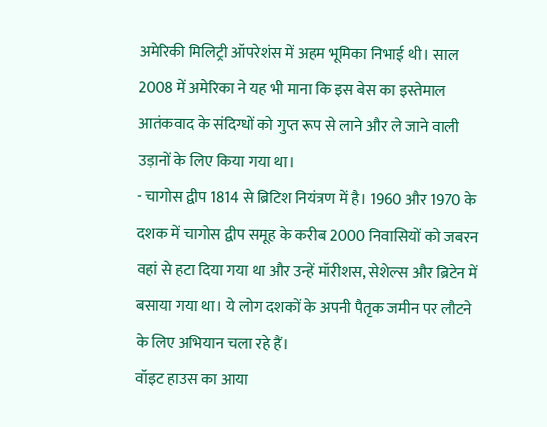अमेरिकी मिलिट्री ऑपरेशंस में अहम भूमिका निभाई थी। साल 2008 में अमेरिका ने यह भी माना कि इस बेस का इस्तेमाल आतंकवाद के संदिग्धों को गुप्त रूप से लाने और ले जाने वाली उड़ानों के लिए किया गया था।
- चागोस द्वीप 1814 से ब्रिटिश नियंत्रण में है। 1960 और 1970 के दशक में चागोस द्वीप समूह के करीब 2000 निवासियों को जबरन वहां से हटा दिया गया था और उन्हें मॉरीशस, सेशेल्स और ब्रिटेन में बसाया गया था। ये लोग दशकों के अपनी पैतृक जमीन पर लौटने के लिए अभियान चला रहे हैं।
वॉइट हाउस का आया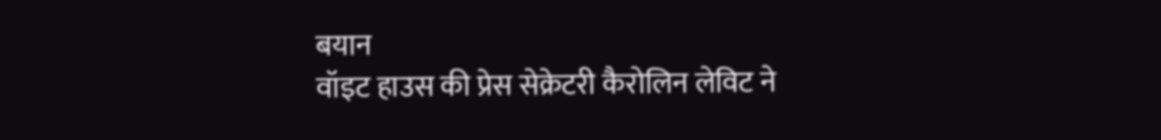बयान
वॉइट हाउस की प्रेस सेक्रेटरी कैरोलिन लेविट ने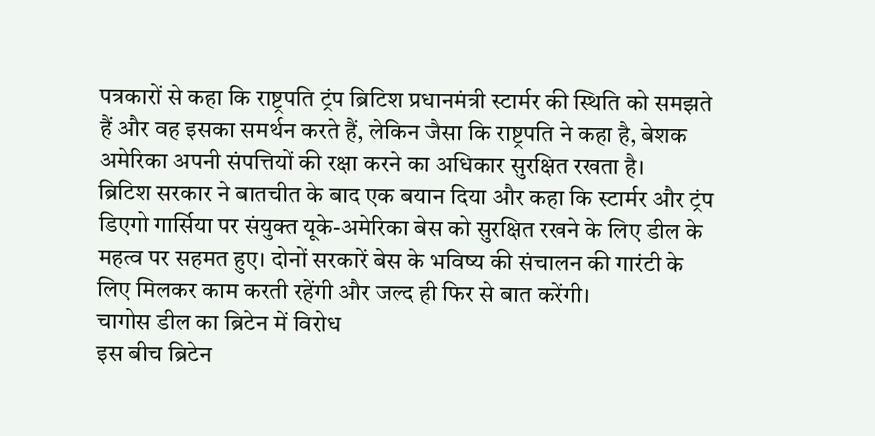पत्रकारों से कहा कि राष्ट्रपति ट्रंप ब्रिटिश प्रधानमंत्री स्टार्मर की स्थिति को समझते हैं और वह इसका समर्थन करते हैं, लेकिन जैसा कि राष्ट्रपति ने कहा है, बेशक अमेरिका अपनी संपत्तियों की रक्षा करने का अधिकार सुरक्षित रखता है।
ब्रिटिश सरकार ने बातचीत के बाद एक बयान दिया और कहा कि स्टार्मर और ट्रंप डिएगो गार्सिया पर संयुक्त यूके-अमेरिका बेस को सुरक्षित रखने के लिए डील के महत्व पर सहमत हुए। दोनों सरकारें बेस के भविष्य की संचालन की गारंटी के लिए मिलकर काम करती रहेंगी और जल्द ही फिर से बात करेंगी।
चागोस डील का ब्रिटेन में विरोध
इस बीच ब्रिटेन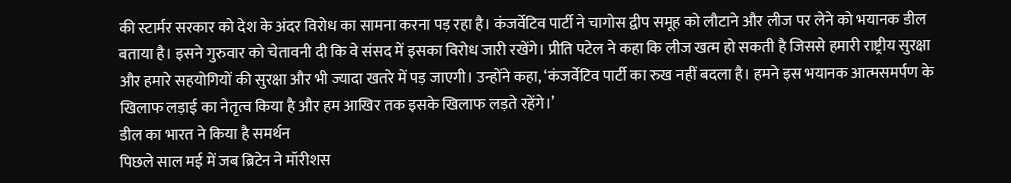की स्टार्मर सरकार को देश के अंदर विरोध का सामना करना पड़ रहा है। कंजर्वेटिव पार्टी ने चागोस द्वीप समूह को लौटाने और लीज पर लेने को भयानक डील बताया है। इसने गुरुवार को चेतावनी दी कि वे संसद में इसका विरोध जारी रखेंगे। प्रीति पटेल ने कहा कि लीज खत्म हो सकती है जिससे हमारी राष्ट्रीय सुरक्षा और हमारे सहयोगियों की सुरक्षा और भी ज्यादा खतरे में पड़ जाएगी। उन्होंने कहा, ‘कंजर्वेटिव पार्टी का रुख नहीं बदला है। हमने इस भयानक आत्मसमर्पण के खिलाफ लड़ाई का नेतृत्व किया है और हम आखिर तक इसके खिलाफ लड़ते रहेंगे।’
डील का भारत ने किया है समर्थन
पिछले साल मई में जब ब्रिटेन ने मॉरीशस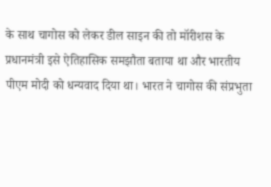के साथ चागोस को लेकर डील साइन की तो मॉरीशस के प्रधानमंत्री इसे ऐतिहासिक समझौता बताया था और भारतीय पीएम मोदी को धन्यवाद दिया था। भारत ने चागोस की संप्रभुता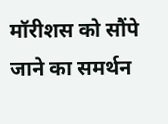मॉरीशस को सौंपे जाने का समर्थन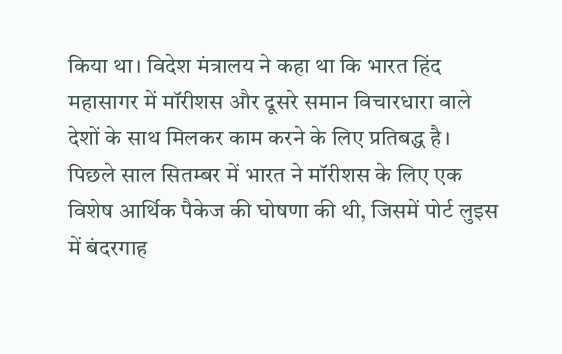किया था। विदेश मंत्रालय ने कहा था कि भारत हिंद महासागर में मॉरीशस और दूसरे समान विचारधारा वाले देशों के साथ मिलकर काम करने के लिए प्रतिबद्ध है। पिछले साल सितम्बर में भारत ने मॉरीशस के लिए एक विशेष आर्थिक पैकेज की घोषणा की थी, जिसमें पोर्ट लुइस में बंदरगाह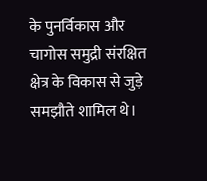के पुनर्विकास और चागोस समुद्री संरक्षित क्षेत्र के विकास से जुड़े समझौते शामिल थे।